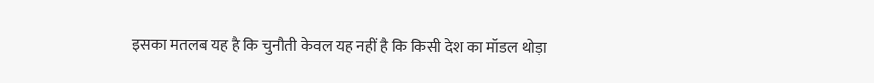इसका मतलब यह है कि चुनौती केवल यह नहीं है कि किसी देश का मॉडल थोड़ा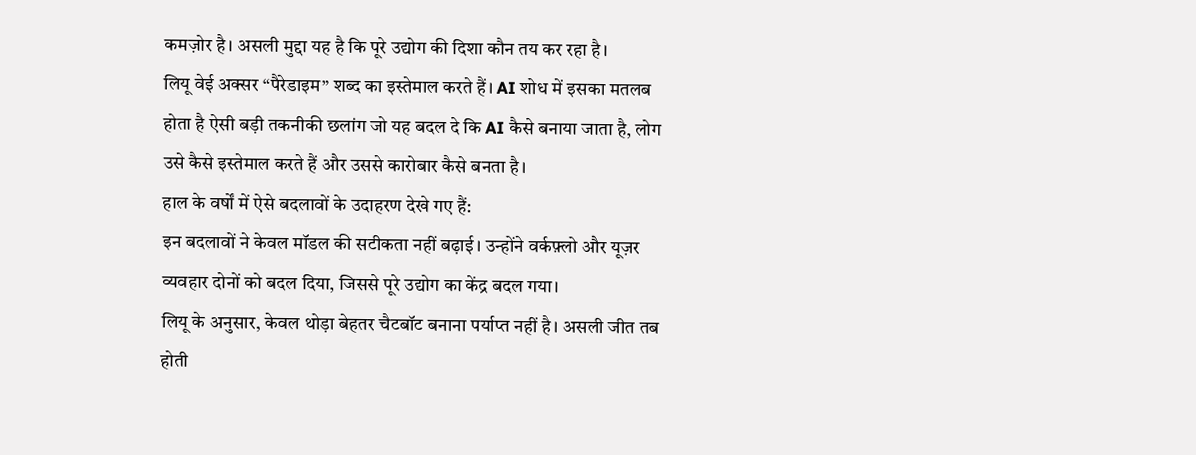कमज़ोर है। असली मुद्दा यह है कि पूरे उद्योग की दिशा कौन तय कर रहा है।
लियू वेई अक्सर “पैरेडाइम” शब्द का इस्तेमाल करते हैं। AI शोध में इसका मतलब होता है ऐसी बड़ी तकनीकी छलांग जो यह बदल दे कि AI कैसे बनाया जाता है, लोग उसे कैसे इस्तेमाल करते हैं और उससे कारोबार कैसे बनता है।
हाल के वर्षों में ऐसे बदलावों के उदाहरण देखे गए हैं:
इन बदलावों ने केवल मॉडल की सटीकता नहीं बढ़ाई। उन्होंने वर्कफ़्लो और यूज़र व्यवहार दोनों को बदल दिया, जिससे पूरे उद्योग का केंद्र बदल गया।
लियू के अनुसार, केवल थोड़ा बेहतर चैटबॉट बनाना पर्याप्त नहीं है। असली जीत तब होती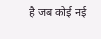है जब कोई नई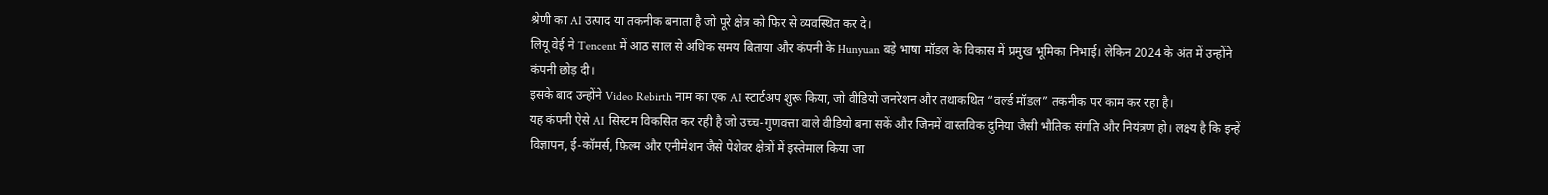श्रेणी का AI उत्पाद या तकनीक बनाता है जो पूरे क्षेत्र को फिर से व्यवस्थित कर दे।
लियू वेई ने Tencent में आठ साल से अधिक समय बिताया और कंपनी के Hunyuan बड़े भाषा मॉडल के विकास में प्रमुख भूमिका निभाई। लेकिन 2024 के अंत में उन्होंने कंपनी छोड़ दी।
इसके बाद उन्होंने Video Rebirth नाम का एक AI स्टार्टअप शुरू किया, जो वीडियो जनरेशन और तथाकथित “वर्ल्ड मॉडल” तकनीक पर काम कर रहा है।
यह कंपनी ऐसे AI सिस्टम विकसित कर रही है जो उच्च‑गुणवत्ता वाले वीडियो बना सकें और जिनमें वास्तविक दुनिया जैसी भौतिक संगति और नियंत्रण हो। लक्ष्य है कि इन्हें विज्ञापन, ई‑कॉमर्स, फ़िल्म और एनीमेशन जैसे पेशेवर क्षेत्रों में इस्तेमाल किया जा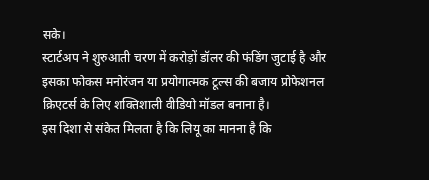सके।
स्टार्टअप ने शुरुआती चरण में करोड़ों डॉलर की फंडिंग जुटाई है और इसका फोकस मनोरंजन या प्रयोगात्मक टूल्स की बजाय प्रोफेशनल क्रिएटर्स के लिए शक्तिशाली वीडियो मॉडल बनाना है।
इस दिशा से संकेत मिलता है कि लियू का मानना है कि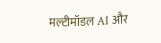मल्टीमॉडल AI और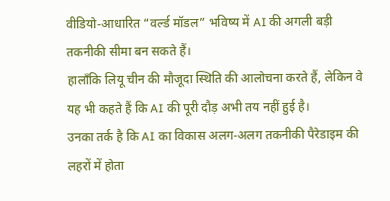वीडियो‑आधारित “वर्ल्ड मॉडल” भविष्य में AI की अगली बड़ी तकनीकी सीमा बन सकते हैं।
हालाँकि लियू चीन की मौजूदा स्थिति की आलोचना करते हैं, लेकिन वे यह भी कहते हैं कि AI की पूरी दौड़ अभी तय नहीं हुई है।
उनका तर्क है कि AI का विकास अलग‑अलग तकनीकी पैरेडाइम की लहरों में होता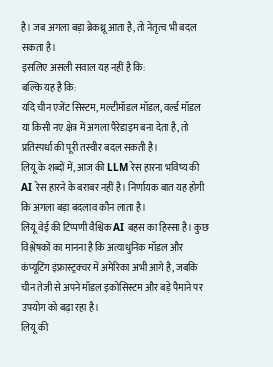है। जब अगला बड़ा ब्रेकथ्रू आता है, तो नेतृत्व भी बदल सकता है।
इसलिए असली सवाल यह नहीं है कि:
बल्कि यह है कि:
यदि चीन एजेंट सिस्टम, मल्टीमॉडल मॉडल, वर्ल्ड मॉडल या किसी नए क्षेत्र में अगला पैरेडाइम बना देता है, तो प्रतिस्पर्धा की पूरी तस्वीर बदल सकती है।
लियू के शब्दों में, आज की LLM रेस हारना भविष्य की AI रेस हारने के बराबर नहीं है। निर्णायक बात यह होगी कि अगला बड़ा बदलाव कौन लाता है।
लियू वेई की टिप्पणी वैश्विक AI बहस का हिस्सा है। कुछ विश्लेषकों का मानना है कि अत्याधुनिक मॉडल और कंप्यूटिंग इंफ्रास्ट्रक्चर में अमेरिका अभी आगे है, जबकि चीन तेजी से अपने मॉडल इकोसिस्टम और बड़े पैमाने पर उपयोग को बढ़ा रहा है।
लियू की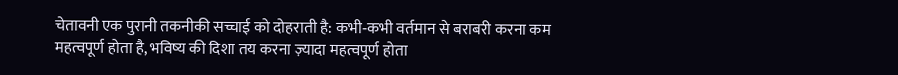चेतावनी एक पुरानी तकनीकी सच्चाई को दोहराती है: कभी‑कभी वर्तमान से बराबरी करना कम महत्वपूर्ण होता है, भविष्य की दिशा तय करना ज़्यादा महत्वपूर्ण होता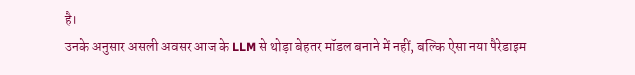है।
उनके अनुसार असली अवसर आज के LLM से थोड़ा बेहतर मॉडल बनाने में नहीं, बल्कि ऐसा नया पैरेडाइम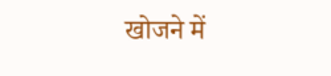खोजने में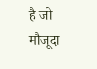है जो मौजूदा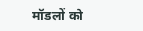मॉडलों को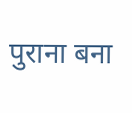पुराना बना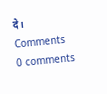दे।
Comments
0 comments